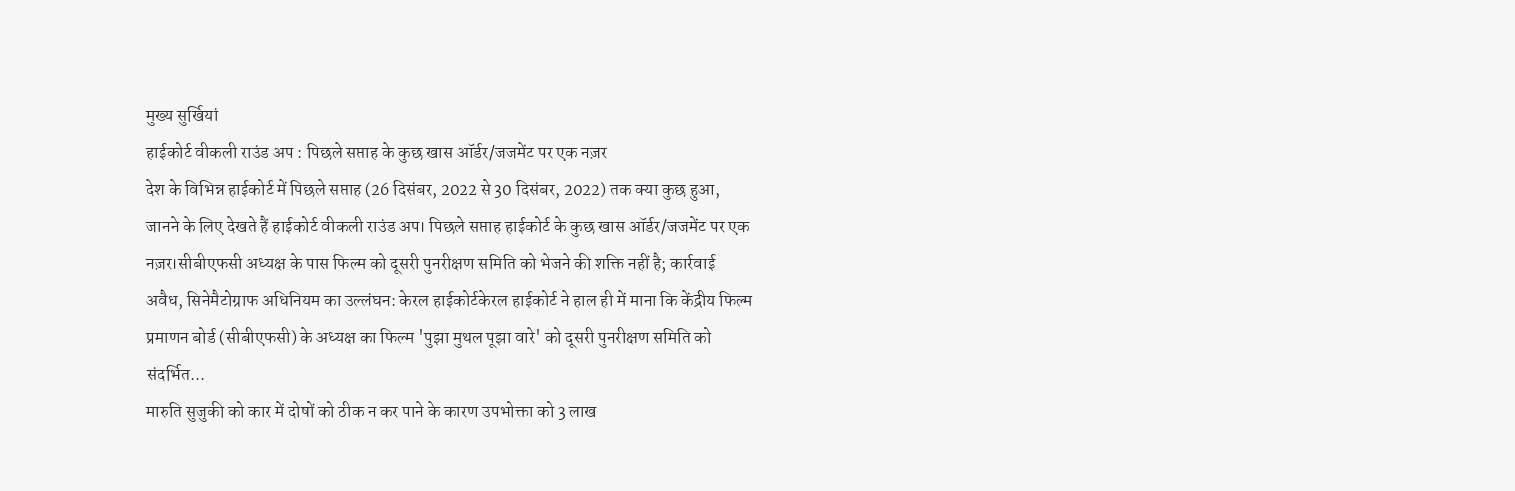मुख्य सुर्खियां
हाईकोर्ट वीकली राउंड अप : पिछले सप्ताह के कुछ खास ऑर्डर/जजमेंट पर एक नज़र
देश के विभिन्न हाईकोर्ट में पिछले सप्ताह (26 दिसंबर, 2022 से 30 दिसंबर, 2022) तक क्या कुछ हुआ, जानने के लिए देखते हैं हाईकोर्ट वीकली राउंड अप। पिछले सप्ताह हाईकोर्ट के कुछ खास ऑर्डर/जजमेंट पर एक नज़र।सीबीएफसी अध्यक्ष के पास फिल्म को दूसरी पुनरीक्षण समिति को भेजने की शक्ति नहीं है; कार्रवाई अवैध, सिनेमैटोग्राफ अधिनियम का उल्लंघन: केरल हाईकोर्टकेरल हाईकोर्ट ने हाल ही में माना कि केंद्रीय फिल्म प्रमाणन बोर्ड (सीबीएफसी) के अध्यक्ष का फिल्म 'पुझा मुथल पूझा वारे' को दूसरी पुनरीक्षण समिति को संदर्भित...
मारुति सुजुकी को कार में दोषों को ठीक न कर पाने के कारण उपभोक्ता को 3 लाख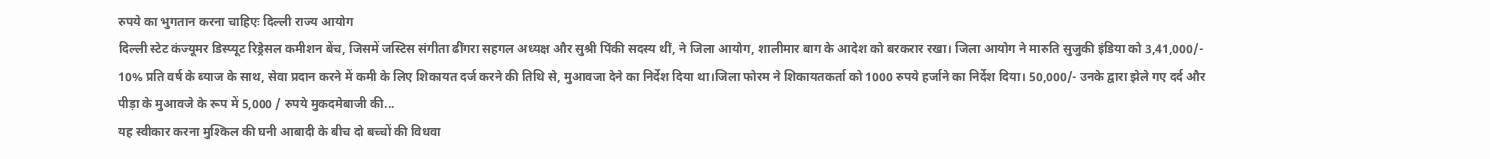रुपये का भुगतान करना चाहिएः दिल्ली राज्य आयोग
दिल्ली स्टेट कंज्यूमर डिस्प्यूट रिड्रेसल कमीशन बेंच, जिसमें जस्टिस संगीता ढींगरा सहगल अध्यक्ष और सुश्री पिंकी सदस्य थीं, ने जिला आयोग, शालीमार बाग के आदेश को बरकरार रखा। जिला आयोग ने मारुति सुजुकी इंडिया को 3,41,000/- 10% प्रति वर्ष के ब्याज के साथ, सेवा प्रदान करने में कमी के लिए शिकायत दर्ज करने की तिथि से, मुआवजा देने का निर्देश दिया था।जिला फोरम ने शिकायतकर्ता को 1000 रुपये हर्जाने का निर्देश दिया। 50,000/- उनके द्वारा झेले गए दर्द और पीड़ा के मुआवजे के रूप में 5,000 / रुपये मुकदमेबाजी की...
यह स्वीकार करना मुश्किल की घनी आबादी के बीच दो बच्चों की विधवा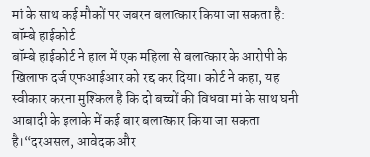मां के साथ कई मौकों पर जबरन बलात्कार किया जा सकता है: बॉम्बे हाईकोर्ट
बॉम्बे हाईकोर्ट ने हाल में एक महिला से बलात्कार के आरोपी के खिलाफ दर्ज एफआईआर को रद्द कर दिया। कोर्ट ने कहा, यह स्वीकार करना मुश्किल है कि दो बच्चों की विधवा मां के साथ घनी आबादी के इलाके में कई बार बलात्कार किया जा सकता है।“दरअसल, आवेदक और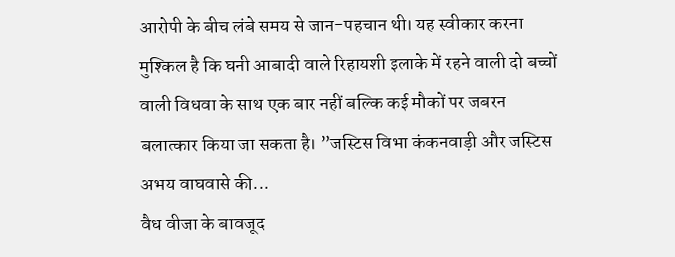आरोपी के बीच लंबे समय से जान-पहचान थी। यह स्वीकार करना मुश्किल है कि घनी आबादी वाले रिहायशी इलाके में रहने वाली दो बच्चों वाली विधवा के साथ एक बार नहीं बल्कि कई मौकों पर जबरन बलात्कार किया जा सकता है। ”जस्टिस विभा कंकनवाड़ी और जस्टिस अभय वाघवासे की...
वैध वीजा के बावजूद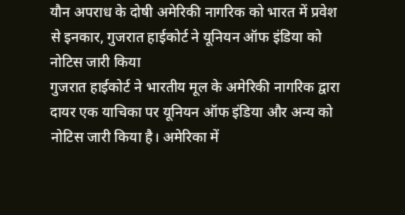यौन अपराध के दोषी अमेरिकी नागरिक को भारत में प्रवेश से इनकार, गुजरात हाईकोर्ट ने यूनियन ऑफ इंडिया को नोटिस जारी किया
गुजरात हाईकोर्ट ने भारतीय मूल के अमेरिकी नागरिक द्वारा दायर एक याचिका पर यूनियन ऑफ इंडिया और अन्य को नोटिस जारी किया है। अमेरिका में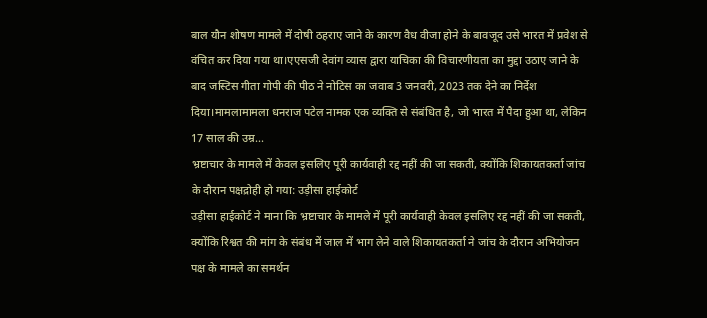बाल यौन शोषण मामले में दोषी ठहराए जाने के कारण वैध वीजा होने के बावजूद उसे भारत में प्रवेश से वंचित कर दिया गया था।एएसजी देवांग व्यास द्वारा याचिका की विचारणीयता का मुद्दा उठाए जाने के बाद जस्टिस गीता गोपी की पीठ ने नोटिस का जवाब 3 जनवरी, 2023 तक देने का निर्देश दिया।मामलामामला धनराज पटेल नामक एक व्यक्ति से संबंधित है, जो भारत में पैदा हुआ था, लेकिन 17 साल की उम्र...
भ्रष्टाचार के मामले में केवल इसलिए पूरी कार्यवाही रद्द नहीं की जा सकती, क्योंकि शिकायतकर्ता जांच के दौरान पक्षद्रोही हो गया: उड़ीसा हाईकोर्ट
उड़ीसा हाईकोर्ट ने माना कि भ्रष्टाचार के मामले में पूरी कार्यवाही केवल इसलिए रद्द नहीं की जा सकती, क्योंकि रिश्वत की मांग के संबंध में जाल में भाग लेने वाले शिकायतकर्ता ने जांच के दौरान अभियोजन पक्ष के मामले का समर्थन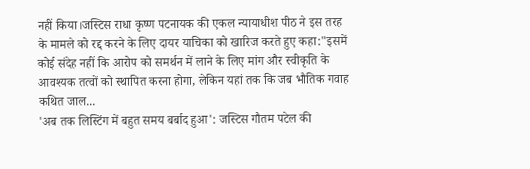नहीं किया।जस्टिस राधा कृष्ण पटनायक की एकल न्यायाधीश पीठ ने इस तरह के मामले को रद्द करने के लिए दायर याचिका को खारिज करते हुए कहा:"इसमें कोई संदेह नहीं कि आरोप को समर्थन में लाने के लिए मांग और स्वीकृति के आवश्यक तत्वों को स्थापित करना होगा, लेकिन यहां तक कि जब भौतिक गवाह कथित जाल...
'अब तक लिस्टिंग में बहुत समय बर्बाद हुआ': जस्टिस गौतम पटेल की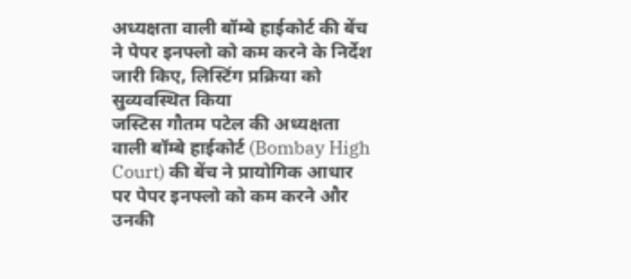अध्यक्षता वाली बॉम्बे हाईकोर्ट की बेंच ने पेपर इनफ्लो को कम करने के निर्देश जारी किए, लिस्टिंग प्रक्रिया को सुव्यवस्थित किया
जस्टिस गौतम पटेल की अध्यक्षता वाली बॉम्बे हाईकोर्ट (Bombay High Court) की बेंच ने प्रायोगिक आधार पर पेपर इनफ्लो को कम करने और उनकी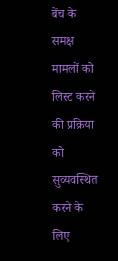बेंच के समक्ष मामलों को लिस्ट करने की प्रक्रिया को सुव्यवस्थित करने के लिए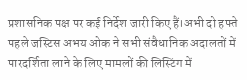प्रशासनिक पक्ष पर कई निर्देश जारी किए हैं।अभी दो हफ्ते पहले जस्टिस अभय ओक ने सभी संवैधानिक अदालतों में पारदर्शिता लाने के लिए मामलों की लिस्टिंग में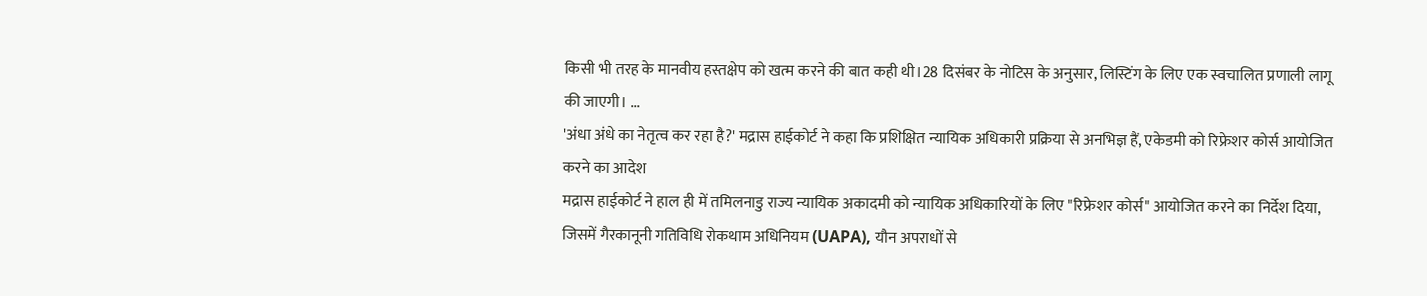किसी भी तरह के मानवीय हस्तक्षेप को खत्म करने की बात कही थी।28 दिसंबर के नोटिस के अनुसार, लिस्टिंग के लिए एक स्वचालित प्रणाली लागू की जाएगी। ...
'अंधा अंधे का नेतृत्व कर रहा है?' मद्रास हाईकोर्ट ने कहा कि प्रशिक्षित न्यायिक अधिकारी प्रक्रिया से अनभिज्ञ हैं, एकेडमी को रिफ्रेशर कोर्स आयोजित करने का आदेश
मद्रास हाईकोर्ट ने हाल ही में तमिलनाडु राज्य न्यायिक अकादमी को न्यायिक अधिकारियों के लिए "रिफ्रेशर कोर्स" आयोजित करने का निर्देश दिया, जिसमें गैरकानूनी गतिविधि रोकथाम अधिनियम (UAPA), यौन अपराधों से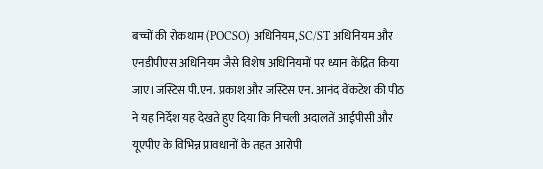बच्चों की रोकथाम (POCSO) अधिनियम, SC/ST अधिनियम और एनडीपीएस अधिनियम जैसे विशेष अधिनियमों पर ध्यान केंद्रित किया जाए।जस्टिस पी.एन. प्रकाश और जस्टिस एन. आनंद वेंकटेश की पीठ ने यह निर्देश यह देखते हुए दिया कि निचली अदालतें आईपीसी और यूएपीए के विभिन्न प्रावधानों के तहत आरोपी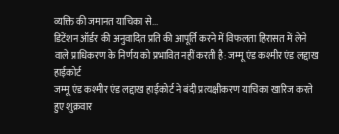व्यक्ति की जमानत याचिका से...
डिटेंशन ऑर्डर की अनुवादित प्रति की आपूर्ति करने में विफलता हिरासत में लेने वाले प्राधिकरण के निर्णय को प्रभावित नहीं करती है: जम्मू एंड कश्मीर एंड लद्दाख हाईकोर्ट
जम्मू एंड कश्मीर एंड लद्दाख हाईकोर्ट ने बंदी प्रत्यक्षीकरण याचिका खारिज करते हुए शुक्रवार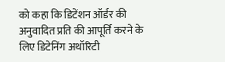को कहा कि डिटेंशन ऑर्डर की अनुवादित प्रति की आपूर्ति करने के लिए डिटेनिंग अथॉरिटी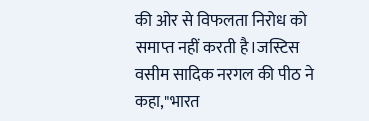की ओर से विफलता निरोध को समाप्त नहीं करती है।जस्टिस वसीम सादिक नरगल की पीठ ने कहा,"भारत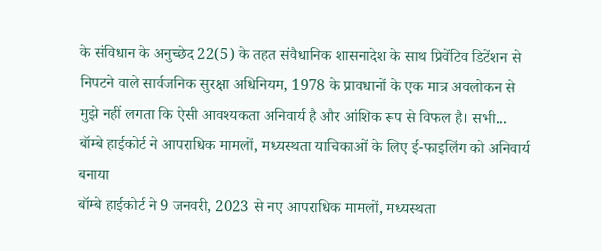के संविधान के अनुच्छेद 22(5) के तहत संवैधानिक शासनादेश के साथ प्रिवेंटिव डिटेंशन से निपटने वाले सार्वजनिक सुरक्षा अधिनियम, 1978 के प्रावधानों के एक मात्र अवलोकन से मुझे नहीं लगता कि ऐसी आवश्यकता अनिवार्य है और आंशिक रूप से विफल है। सभी...
बॉम्बे हाईकोर्ट ने आपराधिक मामलों, मध्यस्थता याचिकाओं के लिए ई-फाइलिंग को अनिवार्य बनाया
बॉम्बे हाईकोर्ट ने 9 जनवरी, 2023 से नए आपराधिक मामलों, मध्यस्थता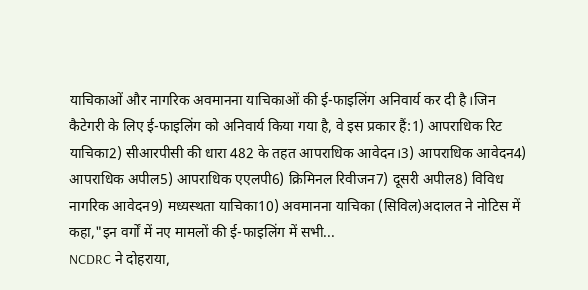याचिकाओं और नागरिक अवमानना याचिकाओं की ई-फाइलिंग अनिवार्य कर दी है।जिन कैटेगरी के लिए ई-फाइलिंग को अनिवार्य किया गया है, वे इस प्रकार हैं:1) आपराधिक रिट याचिका2) सीआरपीसी की धारा 482 के तहत आपराधिक आवेदन।3) आपराधिक आवेदन4) आपराधिक अपील5) आपराधिक एएलपी6) क्रिमिनल रिवीजन7) दूसरी अपील8) विविध नागरिक आवेदन9) मध्यस्थता याचिका10) अवमानना याचिका (सिविल)अदालत ने नोटिस में कहा,"इन वर्गों में नए मामलों की ई-फाइलिंग में सभी...
NCDRC ने दोहराया,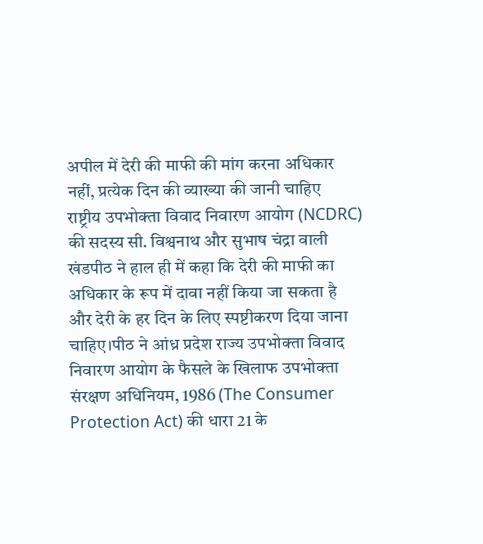अपील में देरी की माफी की मांग करना अधिकार नहीं, प्रत्येक दिन की व्याख्या की जानी चाहिए
राष्ट्रीय उपभोक्ता विवाद निवारण आयोग (NCDRC) की सदस्य सी. विश्वनाथ और सुभाष चंद्रा वाली खंडपीठ ने हाल ही में कहा कि देरी की माफी का अधिकार के रूप में दावा नहीं किया जा सकता है और देरी के हर दिन के लिए स्पष्टीकरण दिया जाना चाहिए।पीठ ने आंध्र प्रदेश राज्य उपभोक्ता विवाद निवारण आयोग के फैसले के खिलाफ उपभोक्ता संरक्षण अधिनियम, 1986 (The Consumer Protection Act) की धारा 21 के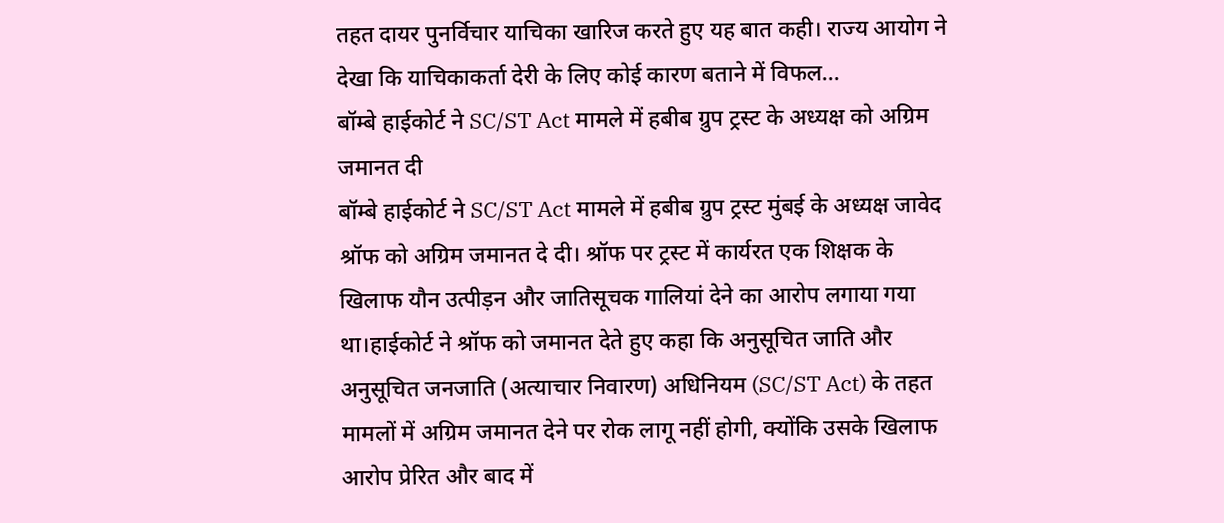तहत दायर पुनर्विचार याचिका खारिज करते हुए यह बात कही। राज्य आयोग ने देखा कि याचिकाकर्ता देरी के लिए कोई कारण बताने में विफल...
बॉम्बे हाईकोर्ट ने SC/ST Act मामले में हबीब ग्रुप ट्रस्ट के अध्यक्ष को अग्रिम जमानत दी
बॉम्बे हाईकोर्ट ने SC/ST Act मामले में हबीब ग्रुप ट्रस्ट मुंबई के अध्यक्ष जावेद श्रॉफ को अग्रिम जमानत दे दी। श्रॉफ पर ट्रस्ट में कार्यरत एक शिक्षक के खिलाफ यौन उत्पीड़न और जातिसूचक गालियां देने का आरोप लगाया गया था।हाईकोर्ट ने श्रॉफ को जमानत देते हुए कहा कि अनुसूचित जाति और अनुसूचित जनजाति (अत्याचार निवारण) अधिनियम (SC/ST Act) के तहत मामलों में अग्रिम जमानत देने पर रोक लागू नहीं होगी, क्योंकि उसके खिलाफ आरोप प्रेरित और बाद में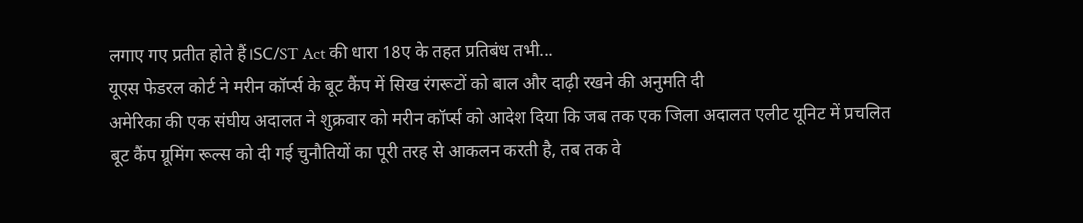लगाए गए प्रतीत होते हैं।SC/ST Act की धारा 18ए के तहत प्रतिबंध तभी...
यूएस फेडरल कोर्ट ने मरीन कॉर्प्स के बूट कैंप में सिख रंगरूटों को बाल और दाढ़ी रखने की अनुमति दी
अमेरिका की एक संघीय अदालत ने शुक्रवार को मरीन कॉर्प्स को आदेश दिया कि जब तक एक जिला अदालत एलीट यूनिट में प्रचलित बूट कैंप ग्रूमिंग रूल्स को दी गई चुनौतियों का पूरी तरह से आकलन करती है, तब तक वे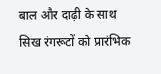बाल और दाढ़ी के साथ सिख रंगरूटों को प्रारंभिक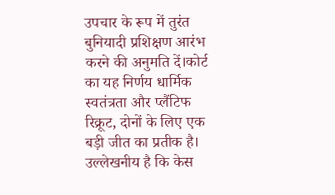उपचार के रूप में तुरंत बुनियादी प्रशिक्षण आरंभ करने की अनुमति दें।कोर्ट का यह निर्णय धार्मिक स्वतंत्रता और प्लैंटिफ रिक्रूट, दोनों के लिए एक बड़ी जीत का प्रतीक है। उल्लेखनीय है कि केस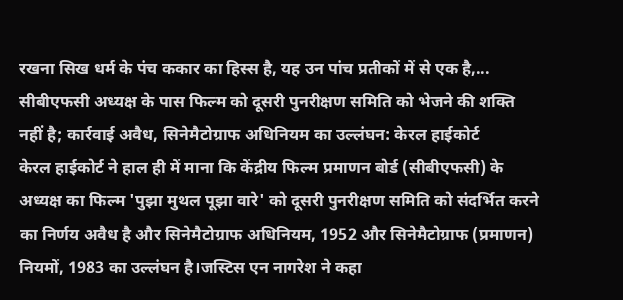रखना सिख धर्म के पंच ककार का हिस्स है, यह उन पांच प्रतीकों में से एक है,...
सीबीएफसी अध्यक्ष के पास फिल्म को दूसरी पुनरीक्षण समिति को भेजने की शक्ति नहीं है; कार्रवाई अवैध, सिनेमैटोग्राफ अधिनियम का उल्लंघन: केरल हाईकोर्ट
केरल हाईकोर्ट ने हाल ही में माना कि केंद्रीय फिल्म प्रमाणन बोर्ड (सीबीएफसी) के अध्यक्ष का फिल्म 'पुझा मुथल पूझा वारे' को दूसरी पुनरीक्षण समिति को संदर्भित करने का निर्णय अवैध है और सिनेमैटोग्राफ अधिनियम, 1952 और सिनेमैटोग्राफ (प्रमाणन) नियमों, 1983 का उल्लंघन है।जस्टिस एन नागरेश ने कहा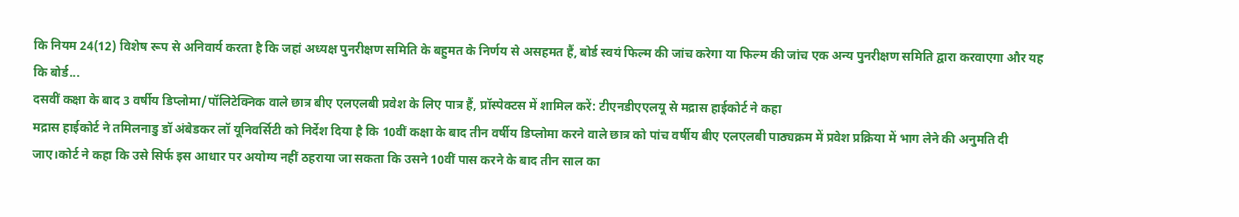कि नियम 24(12) विशेष रूप से अनिवार्य करता है कि जहां अध्यक्ष पुनरीक्षण समिति के बहुमत के निर्णय से असहमत हैं, बोर्ड स्वयं फिल्म की जांच करेगा या फिल्म की जांच एक अन्य पुनरीक्षण समिति द्वारा करवाएगा और यह कि बोर्ड...
दसवीं कक्षा के बाद 3 वर्षीय डिप्लोमा/पॉलिटेक्निक वाले छात्र बीए एलएलबी प्रवेश के लिए पात्र हैं, प्रॉस्पेक्टस में शामिल करें: टीएनडीएएलयू से मद्रास हाईकोर्ट ने कहा
मद्रास हाईकोर्ट ने तमिलनाडु डॉ अंबेडकर लॉ यूनिवर्सिटी को निर्देश दिया है कि 10वीं कक्षा के बाद तीन वर्षीय डिप्लोमा करने वाले छात्र को पांच वर्षीय बीए एलएलबी पाठ्यक्रम में प्रवेश प्रक्रिया में भाग लेने की अनुमति दी जाए।कोर्ट ने कहा कि उसे सिर्फ इस आधार पर अयोग्य नहीं ठहराया जा सकता कि उसने 10वीं पास करने के बाद तीन साल का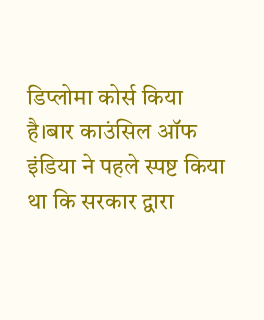डिप्लोमा कोर्स किया है।बार काउंसिल ऑफ इंडिया ने पहले स्पष्ट किया था कि सरकार द्वारा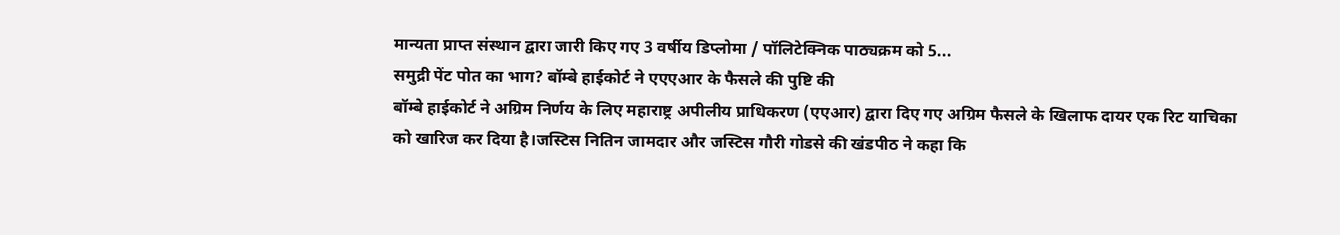मान्यता प्राप्त संस्थान द्वारा जारी किए गए 3 वर्षीय डिप्लोमा / पॉलिटेक्निक पाठ्यक्रम को 5...
समुद्री पेंट पोत का भाग? बॉम्बे हाईकोर्ट ने एएएआर के फैसले की पुष्टि की
बॉम्बे हाईकोर्ट ने अग्रिम निर्णय के लिए महाराष्ट्र अपीलीय प्राधिकरण (एएआर) द्वारा दिए गए अग्रिम फैसले के खिलाफ दायर एक रिट याचिका को खारिज कर दिया है।जस्टिस नितिन जामदार और जस्टिस गौरी गोडसे की खंडपीठ ने कहा कि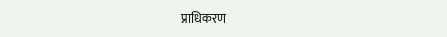प्राधिकरण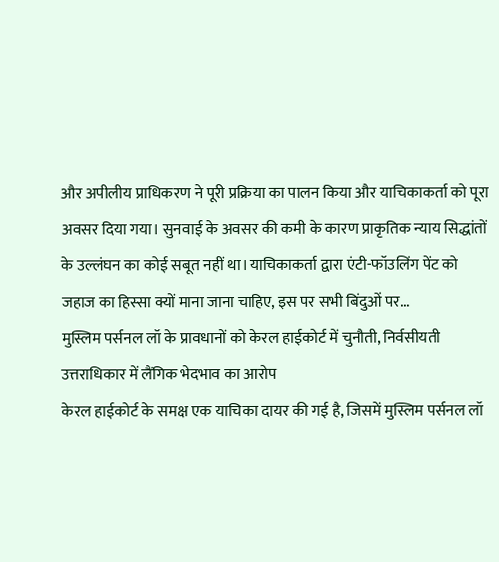और अपीलीय प्राधिकरण ने पूरी प्रक्रिया का पालन किया और याचिकाकर्ता को पूरा अवसर दिया गया। सुनवाई के अवसर की कमी के कारण प्राकृतिक न्याय सिद्धांतों के उल्लंघन का कोई सबूत नहीं था।याचिकाकर्ता द्वारा एंटी-फॉउलिंग पेंट को जहाज का हिस्सा क्यों माना जाना चाहिए, इस पर सभी बिंदुओं पर...
मुस्लिम पर्सनल लॉ के प्रावधानों को केरल हाईकोर्ट में चुनौती, निर्वसीयती उत्तराधिकार में लैंगिक भेदभाव का आरोप
केरल हाईकोर्ट के समक्ष एक याचिका दायर की गई है, जिसमें मुस्लिम पर्सनल लॉ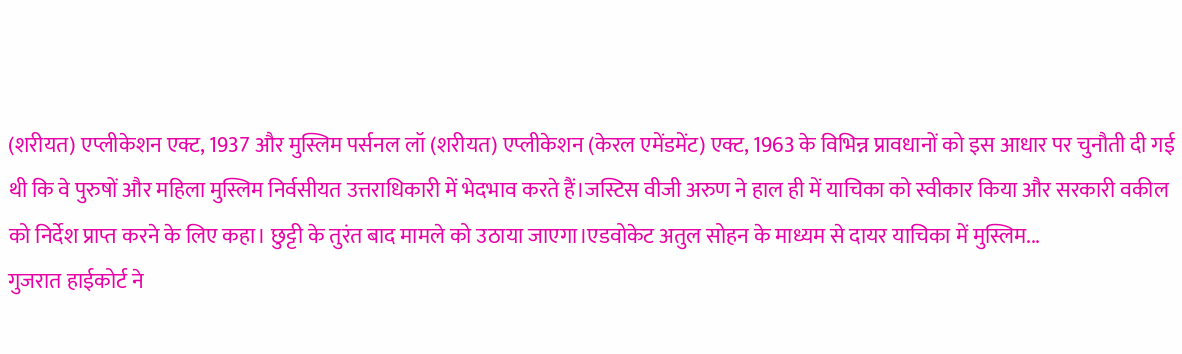(शरीयत) एप्लीकेशन एक्ट, 1937 और मुस्लिम पर्सनल लॉ (शरीयत) एप्लीकेशन (केरल एमेंडमेंट) एक्ट, 1963 के विभिन्न प्रावधानों को इस आधार पर चुनौती दी गई थी कि वे पुरुषों और महिला मुस्लिम निर्वसीयत उत्तराधिकारी में भेदभाव करते हैं।जस्टिस वीजी अरुण ने हाल ही में याचिका को स्वीकार किया और सरकारी वकील को निर्देश प्राप्त करने के लिए कहा। छुट्टी के तुरंत बाद मामले को उठाया जाएगा।एडवोकेट अतुल सोहन के माध्यम से दायर याचिका में मुस्लिम...
गुजरात हाईकोर्ट ने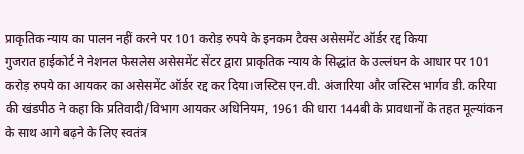प्राकृतिक न्याय का पालन नहीं करने पर 101 करोड़ रुपये के इनकम टैक्स असेसमेंट ऑर्डर रद्द किया
गुजरात हाईकोर्ट ने नेशनल फेसलेस असेसमेंट सेंटर द्वारा प्राकृतिक न्याय के सिद्धांत के उल्लंघन के आधार पर 101 करोड़ रुपये का आयकर का असेसमेंट ऑर्डर रद्द कर दिया।जस्टिस एन.वी. अंजारिया और जस्टिस भार्गव डी. करिया की खंडपीठ ने कहा कि प्रतिवादी/विभाग आयकर अधिनियम, 1961 की धारा 144बी के प्रावधानों के तहत मूल्यांकन के साथ आगे बढ़ने के लिए स्वतंत्र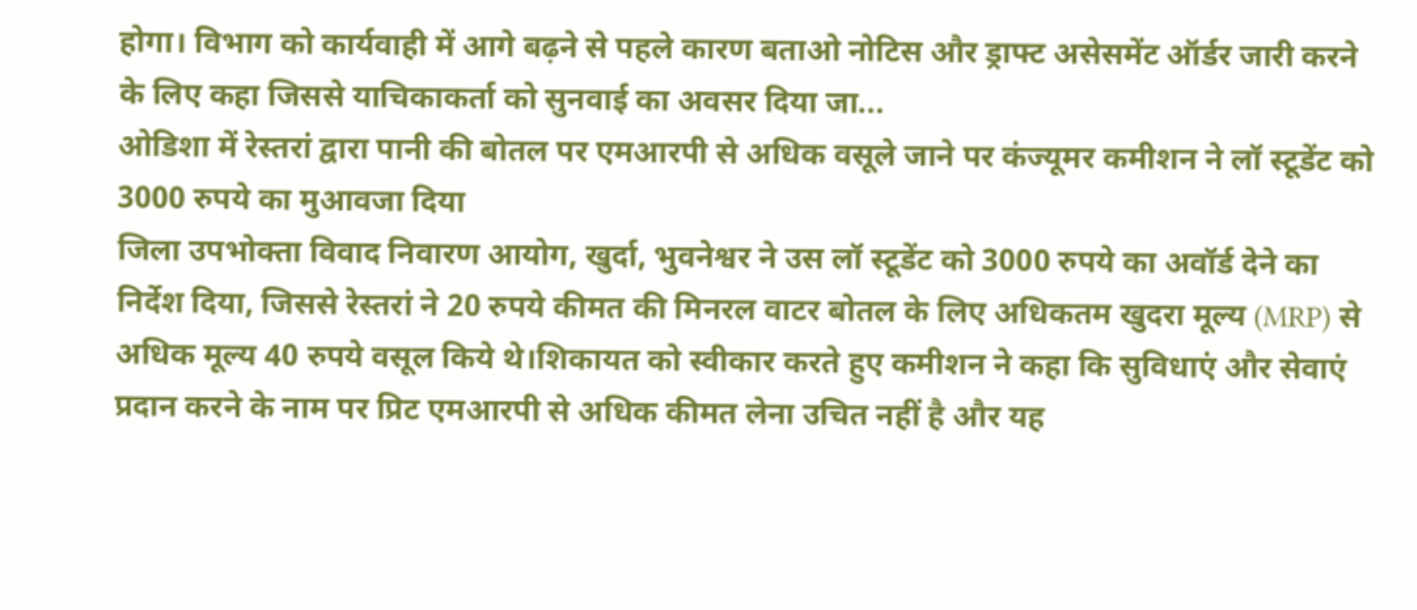होगा। विभाग को कार्यवाही में आगे बढ़ने से पहले कारण बताओ नोटिस और ड्राफ्ट असेसमेंट ऑर्डर जारी करने के लिए कहा जिससे याचिकाकर्ता को सुनवाई का अवसर दिया जा...
ओडिशा में रेस्तरां द्वारा पानी की बोतल पर एमआरपी से अधिक वसूले जाने पर कंज्यूमर कमीशन ने लॉ स्टूडेंट को 3000 रुपये का मुआवजा दिया
जिला उपभोक्ता विवाद निवारण आयोग, खुर्दा, भुवनेश्वर ने उस लॉ स्टूडेंट को 3000 रुपये का अवॉर्ड देने का निर्देश दिया, जिससे रेस्तरां ने 20 रुपये कीमत की मिनरल वाटर बोतल के लिए अधिकतम खुदरा मूल्य (MRP) से अधिक मूल्य 40 रुपये वसूल किये थे।शिकायत को स्वीकार करते हुए कमीशन ने कहा कि सुविधाएं और सेवाएं प्रदान करने के नाम पर प्रिट एमआरपी से अधिक कीमत लेना उचित नहीं है और यह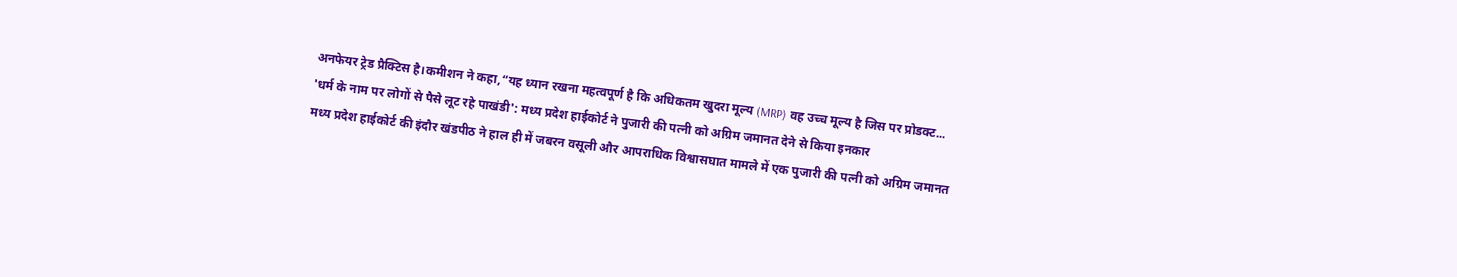अनफेयर ट्रेड प्रैक्टिस है।कमीशन ने कहा,“यह ध्यान रखना महत्वपूर्ण है कि अधिकतम खुदरा मूल्य (MRP) वह उच्च मूल्य है जिस पर प्रोडक्ट...
'धर्म के नाम पर लोगों से पैसे लूट रहे पाखंडी': मध्य प्रदेश हाईकोर्ट ने पुजारी की पत्नी को अग्रिम जमानत देने से किया इनकार
मध्य प्रदेश हाईकोर्ट की इंदौर खंडपीठ ने हाल ही में जबरन वसूली और आपराधिक विश्वासघात मामले में एक पुजारी की पत्नी को अग्रिम जमानत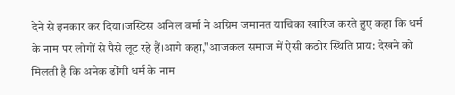देने से इनकार कर दिया।जस्टिस अनिल वर्मा ने अग्रिम जमानत याचिका खारिज करते हुए कहा कि धर्म के नाम पर लोगों से पैसे लूट रहे हैं।आगे कहा,"आजकल समाज में ऐसी कठोर स्थिति प्राय: देखने को मिलती है कि अनेक ढोंगी धर्म के नाम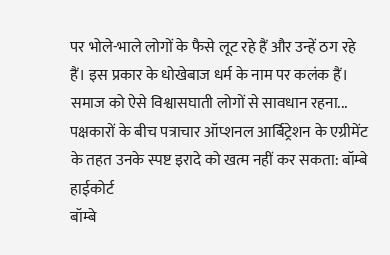पर भोले-भाले लोगों के फैसे लूट रहे हैं और उन्हें ठग रहे हैं। इस प्रकार के धोखेबाज धर्म के नाम पर कलंक हैं। समाज को ऐसे विश्वासघाती लोगों से सावधान रहना...
पक्षकारों के बीच पत्राचार ऑप्शनल आर्बिट्रेशन के एग्रीमेंट के तहत उनके स्पष्ट इरादे को खत्म नहीं कर सकता: बॉम्बे हाईकोर्ट
बॉम्बे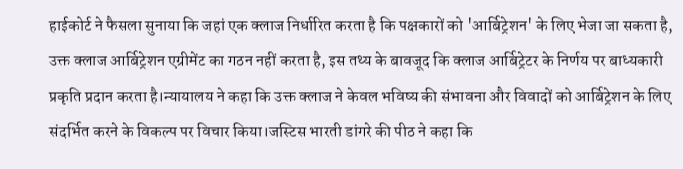हाईकोर्ट ने फैसला सुनाया कि जहां एक क्लाज निर्धारित करता है कि पक्षकारों को 'आर्बिट्रेशन' के लिए भेजा जा सकता है, उक्त क्लाज आर्बिट्रेशन एग्रीमेंट का गठन नहीं करता है, इस तथ्य के बावजूद कि क्लाज आर्बिट्रेटर के निर्णय पर बाध्यकारी प्रकृति प्रदान करता है।न्यायालय ने कहा कि उक्त क्लाज ने केवल भविष्य की संभावना और विवादों को आर्बिट्रेशन के लिए संदर्भित करने के विकल्प पर विचार किया।जस्टिस भारती डांगरे की पीठ ने कहा कि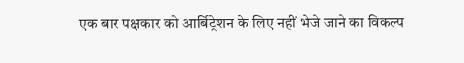एक बार पक्षकार को आर्बिट्रेशन के लिए नहीं भेजे जाने का विकल्प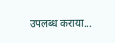उपलब्ध कराया...